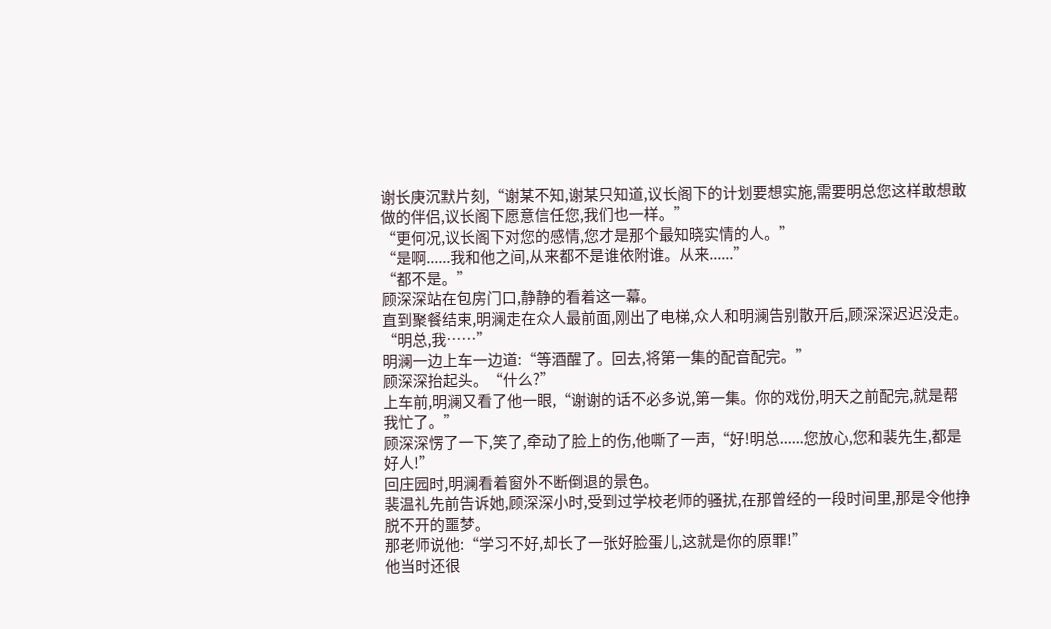谢长庚沉默片刻,“谢某不知,谢某只知道,议长阁下的计划要想实施,需要明总您这样敢想敢做的伴侣,议长阁下愿意信任您,我们也一样。”
“更何况,议长阁下对您的感情,您才是那个最知晓实情的人。”
“是啊......我和他之间,从来都不是谁依附谁。从来......”
“都不是。”
顾深深站在包房门口,静静的看着这一幕。
直到聚餐结束,明澜走在众人最前面,刚出了电梯,众人和明澜告别散开后,顾深深迟迟没走。
“明总,我……”
明澜一边上车一边道:“等酒醒了。回去,将第一集的配音配完。”
顾深深抬起头。“什么?”
上车前,明澜又看了他一眼,“谢谢的话不必多说,第一集。你的戏份,明天之前配完,就是帮我忙了。”
顾深深愣了一下,笑了,牵动了脸上的伤,他嘶了一声,“好!明总......您放心,您和裴先生,都是好人!”
回庄园时,明澜看着窗外不断倒退的景色。
裴温礼先前告诉她,顾深深小时,受到过学校老师的骚扰,在那曾经的一段时间里,那是令他挣脱不开的噩梦。
那老师说他:“学习不好,却长了一张好脸蛋儿,这就是你的原罪!”
他当时还很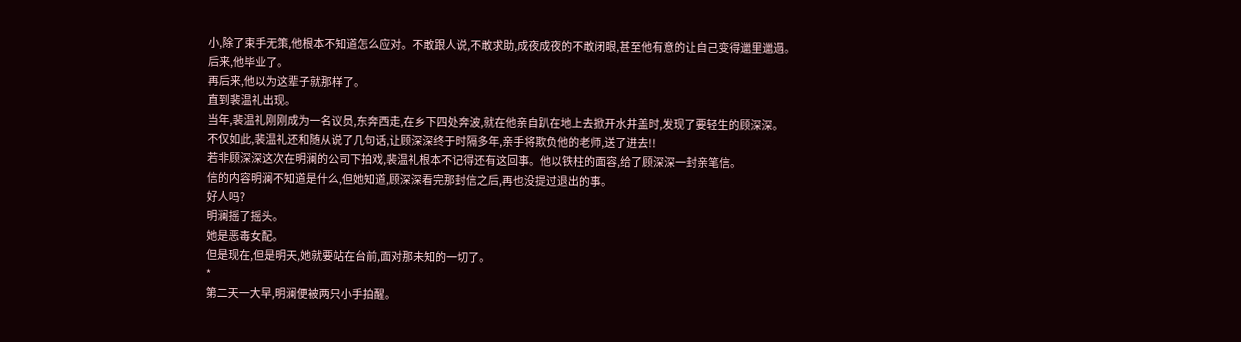小,除了束手无策,他根本不知道怎么应对。不敢跟人说,不敢求助,成夜成夜的不敢闭眼,甚至他有意的让自己变得邋里邋遢。
后来,他毕业了。
再后来,他以为这辈子就那样了。
直到裴温礼出现。
当年,裴温礼刚刚成为一名议员,东奔西走,在乡下四处奔波,就在他亲自趴在地上去掀开水井盖时,发现了要轻生的顾深深。
不仅如此,裴温礼还和随从说了几句话,让顾深深终于时隔多年,亲手将欺负他的老师,送了进去!!
若非顾深深这次在明澜的公司下拍戏,裴温礼根本不记得还有这回事。他以铁柱的面容,给了顾深深一封亲笔信。
信的内容明澜不知道是什么,但她知道,顾深深看完那封信之后,再也没提过退出的事。
好人吗?
明澜摇了摇头。
她是恶毒女配。
但是现在,但是明天,她就要站在台前,面对那未知的一切了。
*
第二天一大早,明澜便被两只小手拍醒。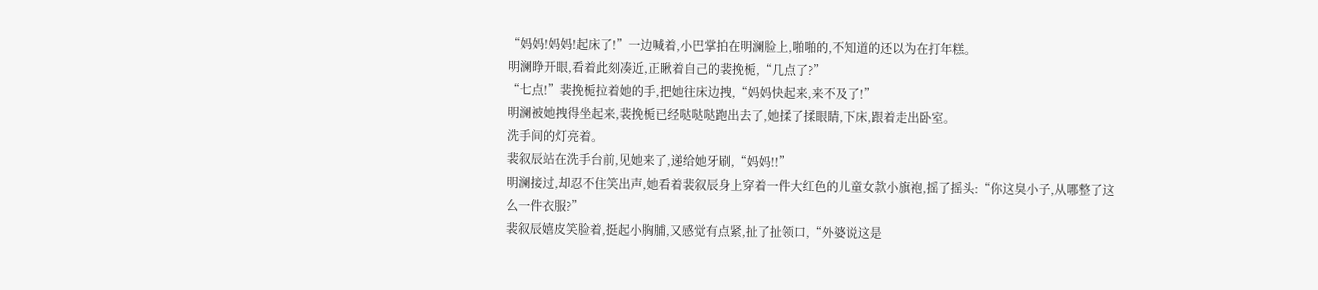“妈妈!妈妈!起床了!”一边喊着,小巴掌拍在明澜脸上,啪啪的,不知道的还以为在打年糕。
明澜睁开眼,看着此刻凑近,正瞅着自己的裴挽栀,“几点了?”
“七点!”裴挽栀拉着她的手,把她往床边拽,“妈妈快起来,来不及了!”
明澜被她拽得坐起来,裴挽栀已经哒哒哒跑出去了,她揉了揉眼睛,下床,跟着走出卧室。
洗手间的灯亮着。
裴叙辰站在洗手台前,见她来了,递给她牙刷,“妈妈!!”
明澜接过,却忍不住笑出声,她看着裴叙辰身上穿着一件大红色的儿童女款小旗袍,摇了摇头:“你这臭小子,从哪整了这么一件衣服?”
裴叙辰嬉皮笑脸着,挺起小胸脯,又感觉有点紧,扯了扯领口,“外婆说这是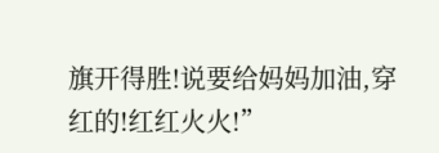旗开得胜!说要给妈妈加油,穿红的!红红火火!”